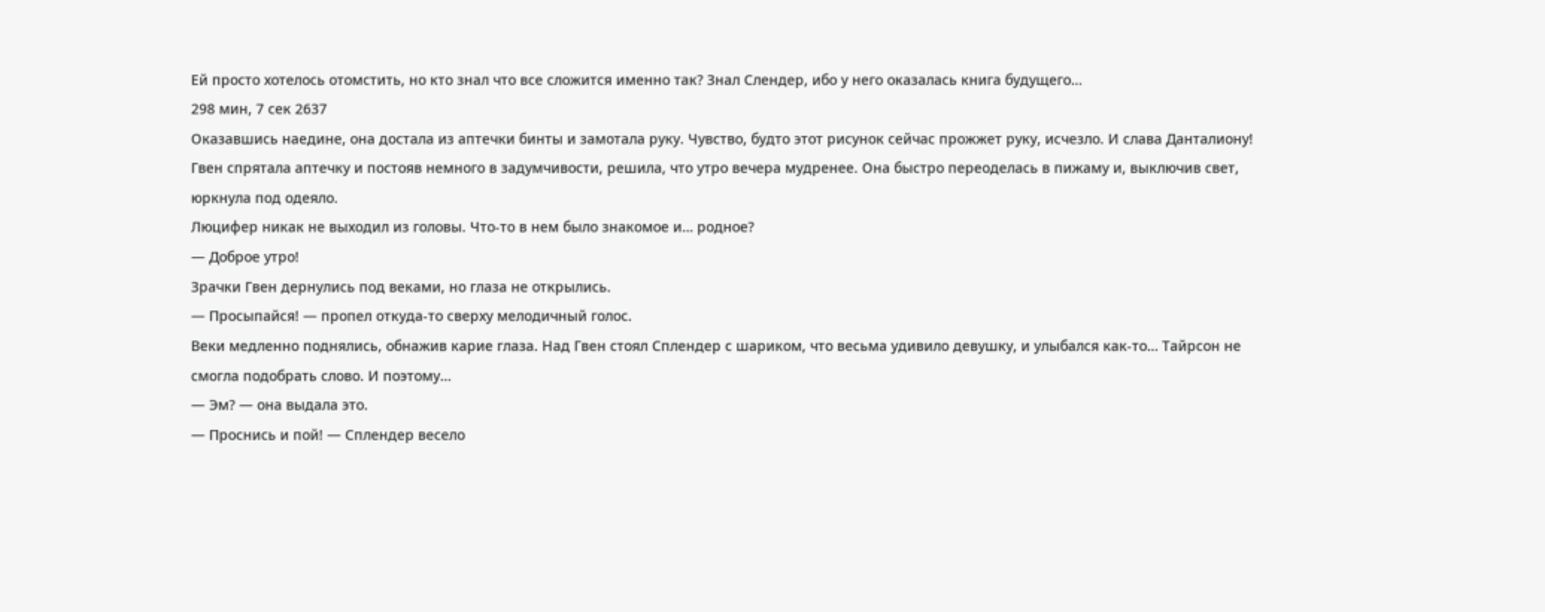Ей просто хотелось отомстить, но кто знал что все сложится именно так? Знал Слендер, ибо у него оказалась книга будущего…
298 мин, 7 сек 2637
Оказавшись наедине, она достала из аптечки бинты и замотала руку. Чувство, будто этот рисунок сейчас прожжет руку, исчезло. И слава Данталиону!
Гвен спрятала аптечку и постояв немного в задумчивости, решила, что утро вечера мудренее. Она быстро переоделась в пижаму и, выключив свет, юркнула под одеяло.
Люцифер никак не выходил из головы. Что-то в нем было знакомое и… родное?
— Доброе утро!
Зрачки Гвен дернулись под веками, но глаза не открылись.
— Просыпайся! — пропел откуда-то сверху мелодичный голос.
Веки медленно поднялись, обнажив карие глаза. Над Гвен стоял Сплендер с шариком, что весьма удивило девушку, и улыбался как-то… Тайрсон не смогла подобрать слово. И поэтому…
— Эм? — она выдала это.
— Проснись и пой! — Сплендер весело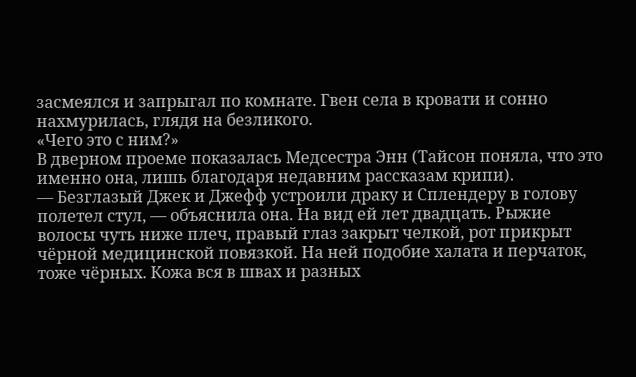засмеялся и запрыгал по комнате. Гвен села в кровати и сонно нахмурилась, глядя на безликого.
«Чего это с ним?»
В дверном проеме показалась Медсестра Энн (Тайсон поняла, что это именно она, лишь благодаря недавним рассказам крипи).
— Безглазый Джек и Джефф устроили драку и Сплендеру в голову полетел стул, — объяснила она. На вид ей лет двадцать. Рыжие волосы чуть ниже плеч, правый глаз закрыт челкой, рот прикрыт чёрной медицинской повязкой. На ней подобие халата и перчаток, тоже чёрных. Кожа вся в швах и разных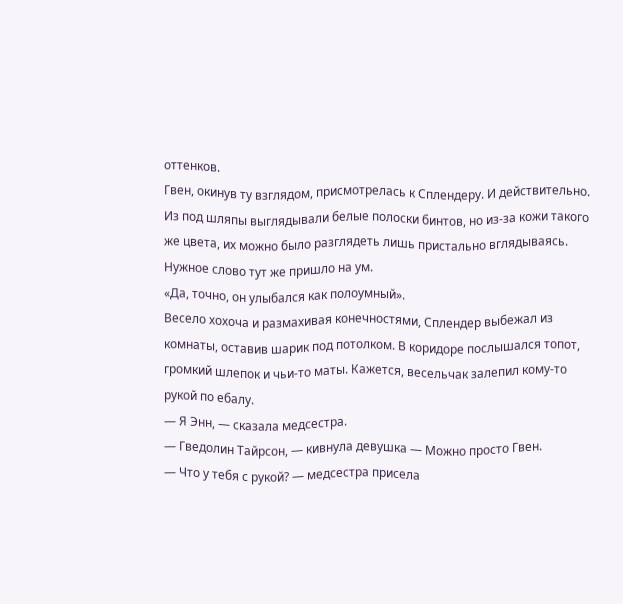оттенков.
Гвен, окинув ту взглядом, присмотрелась к Сплендеру. И действительно. Из под шляпы выглядывали белые полоски бинтов, но из-за кожи такого же цвета, их можно было разглядеть лишь пристально вглядываясь.
Нужное слово тут же пришло на ум.
«Да, точно, он улыбался как полоумный».
Весело хохоча и размахивая конечностями, Сплендер выбежал из комнаты, оставив шарик под потолком. В коридоре послышался топот, громкий шлепок и чьи-то маты. Кажется, весельчак залепил кому-то рукой по ебалу.
— Я Энн, — сказала медсестра.
— Гведолин Тайрсон, — кивнула девушка — Можно просто Гвен.
— Что у тебя с рукой? — медсестра присела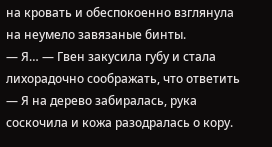на кровать и обеспокоенно взглянула на неумело завязаные бинты.
— Я… — Гвен закусила губу и стала лихорадочно соображать, что ответить — Я на дерево забиралась, рука соскочила и кожа разодралась о кору.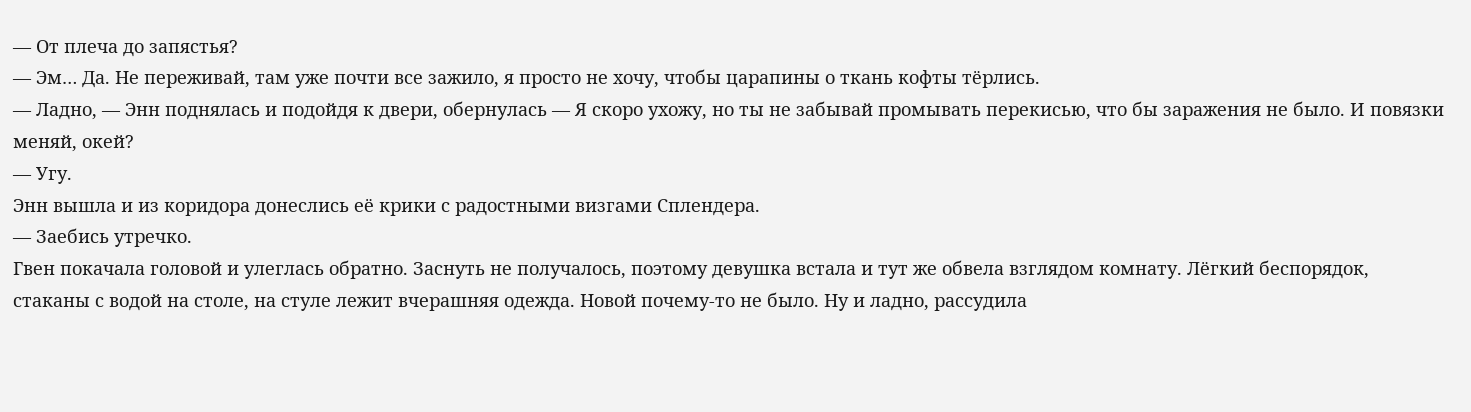— От плеча до запястья?
— Эм… Да. Не переживай, там уже почти все зажило, я просто не хочу, чтобы царапины о ткань кофты тёрлись.
— Ладно, — Энн поднялась и подойдя к двери, обернулась — Я скоро ухожу, но ты не забывай промывать перекисью, что бы заражения не было. И повязки меняй, окей?
— Угу.
Энн вышла и из коридора донеслись её крики с радостными визгами Сплендера.
— Заебись утречко.
Гвен покачала головой и улеглась обратно. Заснуть не получалось, поэтому девушка встала и тут же обвела взглядом комнату. Лёгкий беспорядок, стаканы с водой на столе, на стуле лежит вчерашняя одежда. Новой почему-то не было. Ну и ладно, рассудила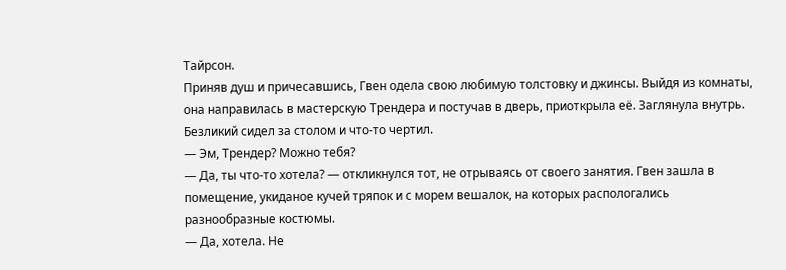Тайрсон.
Приняв душ и причесавшись, Гвен одела свою любимую толстовку и джинсы. Выйдя из комнаты, она направилась в мастерскую Трендера и постучав в дверь, приоткрыла её. Заглянула внутрь. Безликий сидел за столом и что-то чертил.
— Эм, Трендер? Можно тебя?
— Да, ты что-то хотела? — откликнулся тот, не отрываясь от своего занятия. Гвен зашла в помещение, укиданое кучей тряпок и с морем вешалок, на которых распологались разнообразные костюмы.
— Да, хотела. Не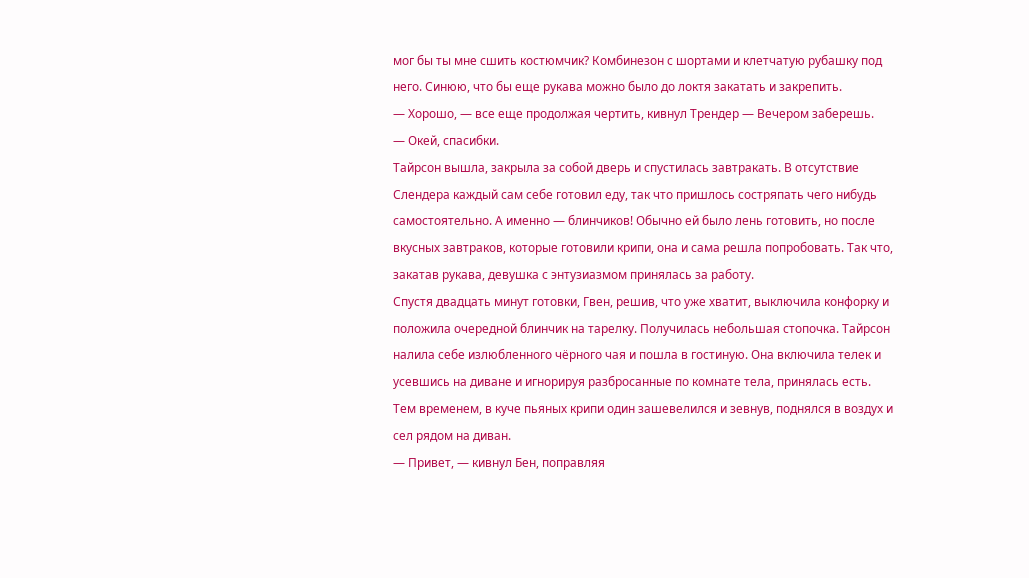мог бы ты мне сшить костюмчик? Комбинезон с шортами и клетчатую рубашку под него. Синюю, что бы еще рукава можно было до локтя закатать и закрепить.
— Хорошо, — все еще продолжая чертить, кивнул Трендер — Вечером заберешь.
— Окей, спасибки.
Тайрсон вышла, закрыла за собой дверь и спустилась завтракать. В отсутствие Слендера каждый сам себе готовил еду, так что пришлось состряпать чего нибудь самостоятельно. А именно — блинчиков! Обычно ей было лень готовить, но после вкусных завтраков, которые готовили крипи, она и сама решла попробовать. Так что, закатав рукава, девушка с энтузиазмом принялась за работу.
Спустя двадцать минут готовки, Гвен, решив, что уже хватит, выключила конфорку и положила очередной блинчик на тарелку. Получилась небольшая стопочка. Тайрсон налила себе излюбленного чёрного чая и пошла в гостиную. Она включила телек и усевшись на диване и игнорируя разбросанные по комнате тела, принялась есть.
Тем временем, в куче пьяных крипи один зашевелился и зевнув, поднялся в воздух и сел рядом на диван.
— Привет, — кивнул Бен, поправляя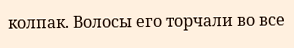колпак. Волосы его торчали во все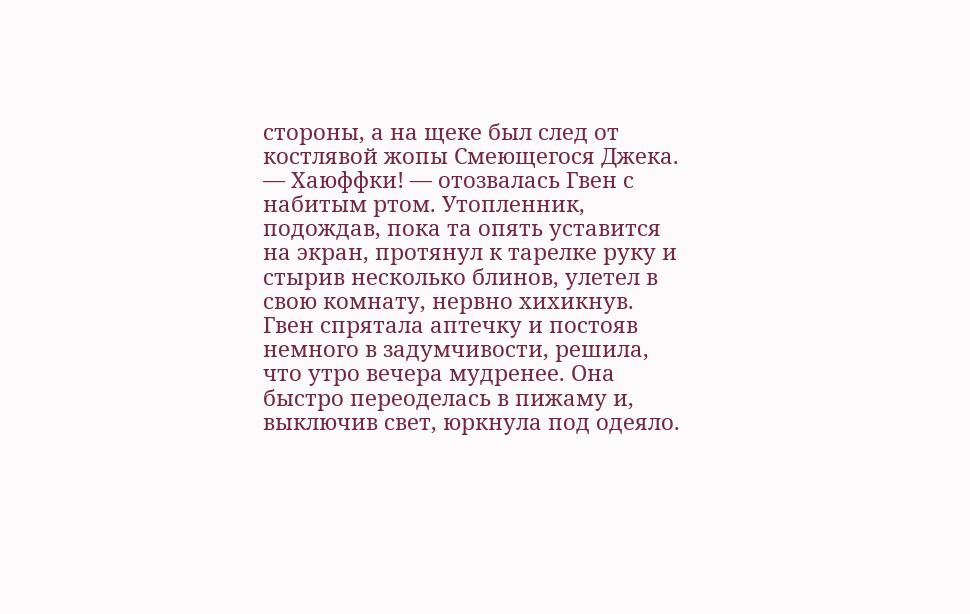стороны, а на щеке был след от костлявой жопы Смеющегося Джека.
— Хаюффки! — отозвалась Гвен с набитым ртом. Утопленник, подождав, пока та опять уставится на экран, протянул к тарелке руку и стырив несколько блинов, улетел в свою комнату, нервно хихикнув.
Гвен спрятала аптечку и постояв немного в задумчивости, решила, что утро вечера мудренее. Она быстро переоделась в пижаму и, выключив свет, юркнула под одеяло.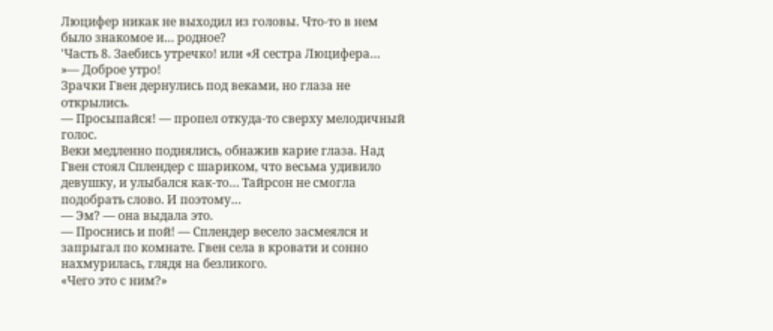Люцифер никак не выходил из головы. Что-то в нем было знакомое и… родное?
'Часть 8. Заебись утречко! или «Я сестра Люцифера…
»— Доброе утро!
Зрачки Гвен дернулись под веками, но глаза не открылись.
— Просыпайся! — пропел откуда-то сверху мелодичный голос.
Веки медленно поднялись, обнажив карие глаза. Над Гвен стоял Сплендер с шариком, что весьма удивило девушку, и улыбался как-то… Тайрсон не смогла подобрать слово. И поэтому…
— Эм? — она выдала это.
— Проснись и пой! — Сплендер весело засмеялся и запрыгал по комнате. Гвен села в кровати и сонно нахмурилась, глядя на безликого.
«Чего это с ним?»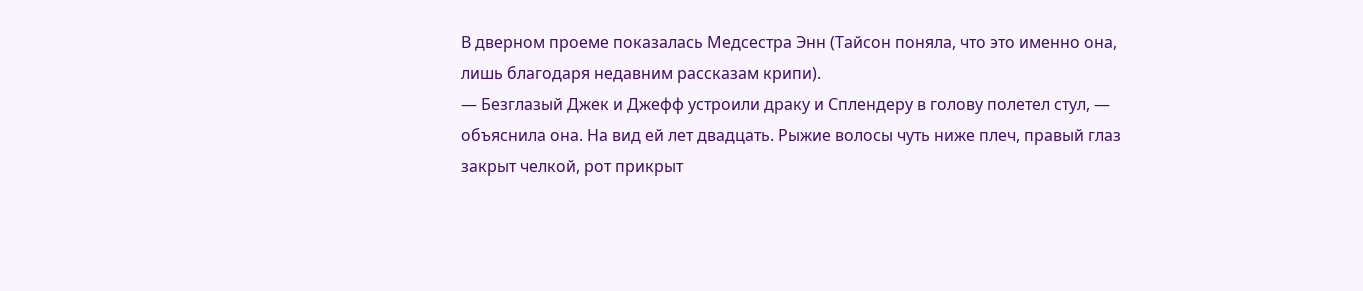В дверном проеме показалась Медсестра Энн (Тайсон поняла, что это именно она, лишь благодаря недавним рассказам крипи).
— Безглазый Джек и Джефф устроили драку и Сплендеру в голову полетел стул, — объяснила она. На вид ей лет двадцать. Рыжие волосы чуть ниже плеч, правый глаз закрыт челкой, рот прикрыт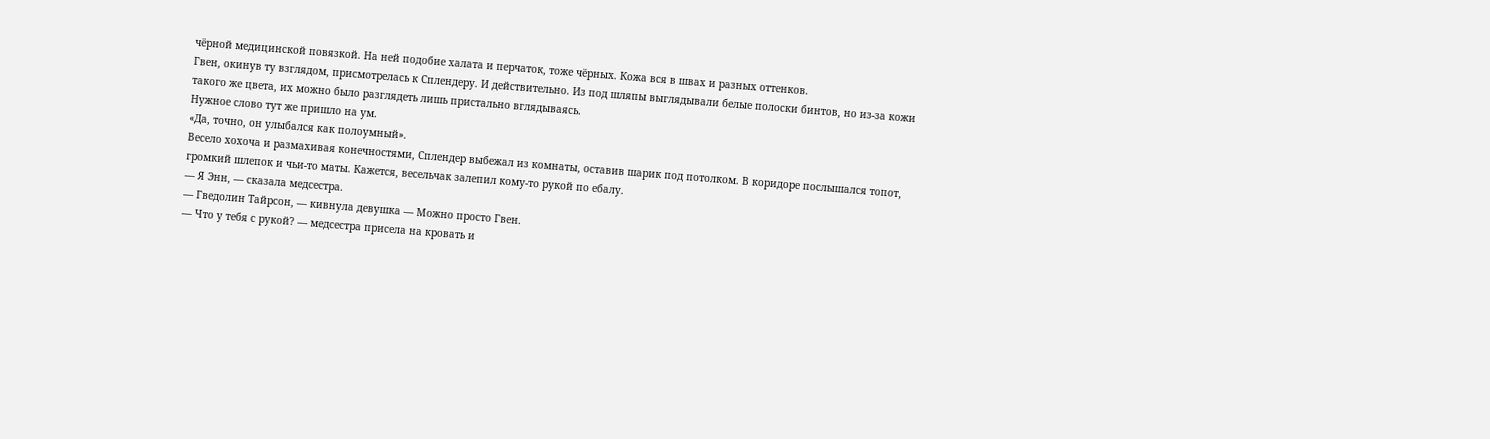чёрной медицинской повязкой. На ней подобие халата и перчаток, тоже чёрных. Кожа вся в швах и разных оттенков.
Гвен, окинув ту взглядом, присмотрелась к Сплендеру. И действительно. Из под шляпы выглядывали белые полоски бинтов, но из-за кожи такого же цвета, их можно было разглядеть лишь пристально вглядываясь.
Нужное слово тут же пришло на ум.
«Да, точно, он улыбался как полоумный».
Весело хохоча и размахивая конечностями, Сплендер выбежал из комнаты, оставив шарик под потолком. В коридоре послышался топот, громкий шлепок и чьи-то маты. Кажется, весельчак залепил кому-то рукой по ебалу.
— Я Энн, — сказала медсестра.
— Гведолин Тайрсон, — кивнула девушка — Можно просто Гвен.
— Что у тебя с рукой? — медсестра присела на кровать и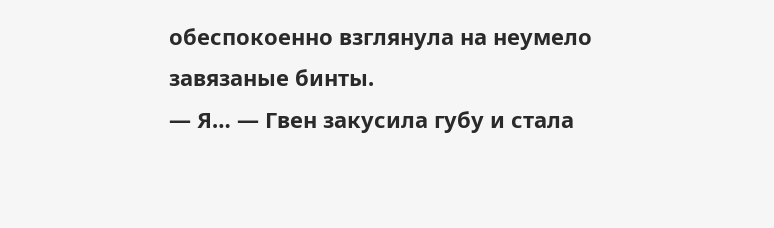обеспокоенно взглянула на неумело завязаные бинты.
— Я… — Гвен закусила губу и стала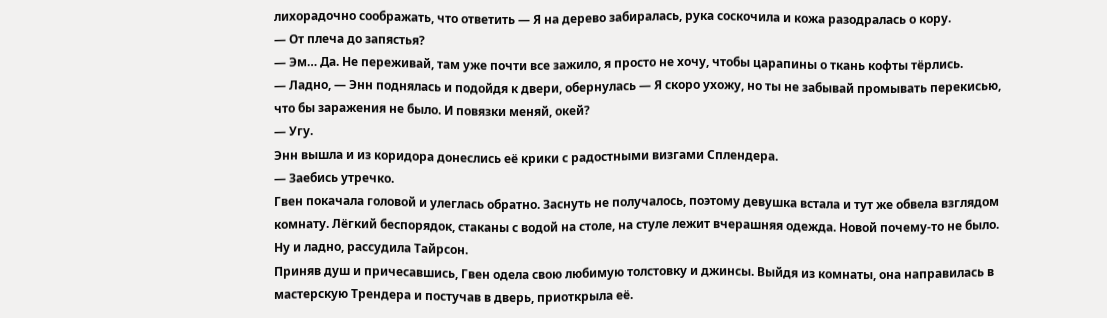лихорадочно соображать, что ответить — Я на дерево забиралась, рука соскочила и кожа разодралась о кору.
— От плеча до запястья?
— Эм… Да. Не переживай, там уже почти все зажило, я просто не хочу, чтобы царапины о ткань кофты тёрлись.
— Ладно, — Энн поднялась и подойдя к двери, обернулась — Я скоро ухожу, но ты не забывай промывать перекисью, что бы заражения не было. И повязки меняй, окей?
— Угу.
Энн вышла и из коридора донеслись её крики с радостными визгами Сплендера.
— Заебись утречко.
Гвен покачала головой и улеглась обратно. Заснуть не получалось, поэтому девушка встала и тут же обвела взглядом комнату. Лёгкий беспорядок, стаканы с водой на столе, на стуле лежит вчерашняя одежда. Новой почему-то не было. Ну и ладно, рассудила Тайрсон.
Приняв душ и причесавшись, Гвен одела свою любимую толстовку и джинсы. Выйдя из комнаты, она направилась в мастерскую Трендера и постучав в дверь, приоткрыла её.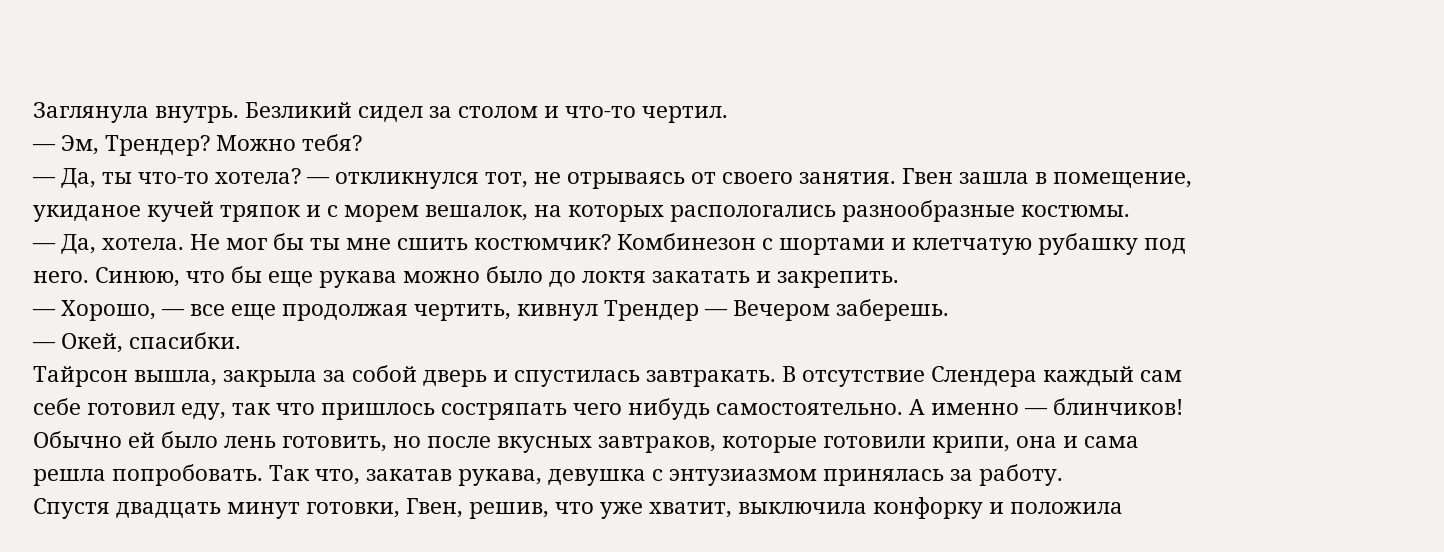Заглянула внутрь. Безликий сидел за столом и что-то чертил.
— Эм, Трендер? Можно тебя?
— Да, ты что-то хотела? — откликнулся тот, не отрываясь от своего занятия. Гвен зашла в помещение, укиданое кучей тряпок и с морем вешалок, на которых распологались разнообразные костюмы.
— Да, хотела. Не мог бы ты мне сшить костюмчик? Комбинезон с шортами и клетчатую рубашку под него. Синюю, что бы еще рукава можно было до локтя закатать и закрепить.
— Хорошо, — все еще продолжая чертить, кивнул Трендер — Вечером заберешь.
— Окей, спасибки.
Тайрсон вышла, закрыла за собой дверь и спустилась завтракать. В отсутствие Слендера каждый сам себе готовил еду, так что пришлось состряпать чего нибудь самостоятельно. А именно — блинчиков! Обычно ей было лень готовить, но после вкусных завтраков, которые готовили крипи, она и сама решла попробовать. Так что, закатав рукава, девушка с энтузиазмом принялась за работу.
Спустя двадцать минут готовки, Гвен, решив, что уже хватит, выключила конфорку и положила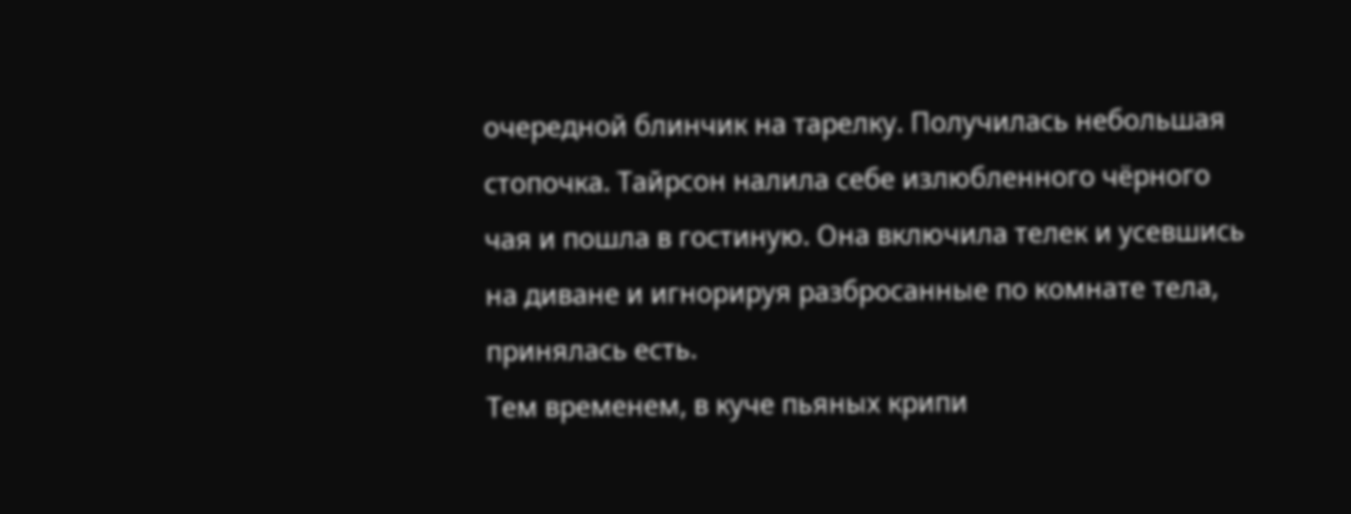очередной блинчик на тарелку. Получилась небольшая стопочка. Тайрсон налила себе излюбленного чёрного чая и пошла в гостиную. Она включила телек и усевшись на диване и игнорируя разбросанные по комнате тела, принялась есть.
Тем временем, в куче пьяных крипи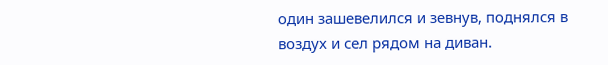один зашевелился и зевнув, поднялся в воздух и сел рядом на диван.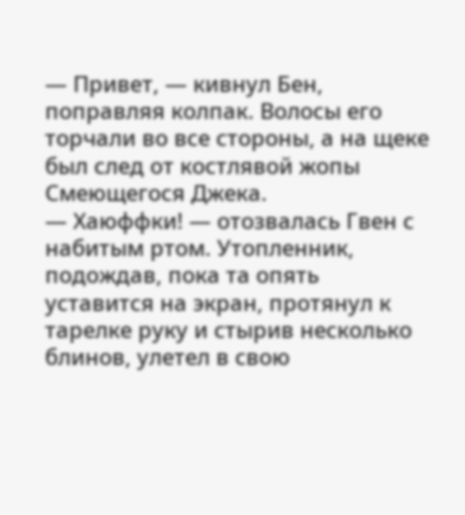— Привет, — кивнул Бен, поправляя колпак. Волосы его торчали во все стороны, а на щеке был след от костлявой жопы Смеющегося Джека.
— Хаюффки! — отозвалась Гвен с набитым ртом. Утопленник, подождав, пока та опять уставится на экран, протянул к тарелке руку и стырив несколько блинов, улетел в свою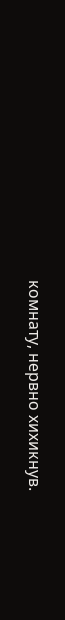комнату, нервно хихикнув.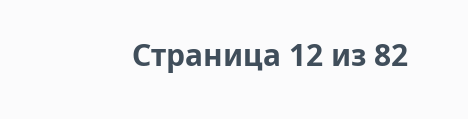Страница 12 из 82